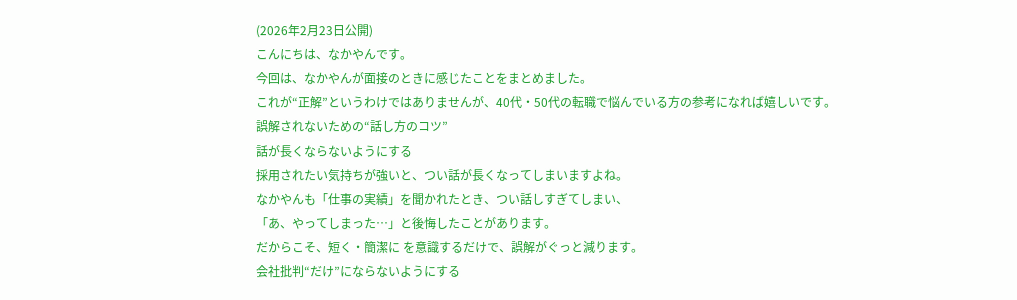(2026年2月23日公開)
こんにちは、なかやんです。
今回は、なかやんが面接のときに感じたことをまとめました。
これが“正解”というわけではありませんが、40代・50代の転職で悩んでいる方の参考になれば嬉しいです。
誤解されないための“話し方のコツ”
話が長くならないようにする
採用されたい気持ちが強いと、つい話が長くなってしまいますよね。
なかやんも「仕事の実績」を聞かれたとき、つい話しすぎてしまい、
「あ、やってしまった…」と後悔したことがあります。
だからこそ、短く・簡潔に を意識するだけで、誤解がぐっと減ります。
会社批判“だけ”にならないようにする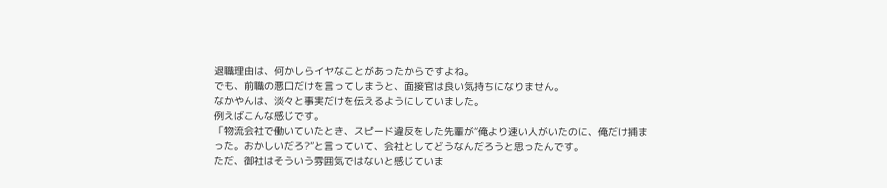退職理由は、何かしらイヤなことがあったからですよね。
でも、前職の悪口だけを言ってしまうと、面接官は良い気持ちになりません。
なかやんは、淡々と事実だけを伝えるようにしていました。
例えばこんな感じです。
「物流会社で働いていたとき、スピード違反をした先輩が“俺より速い人がいたのに、俺だけ捕まった。おかしいだろ?”と言っていて、会社としてどうなんだろうと思ったんです。
ただ、御社はそういう雰囲気ではないと感じていま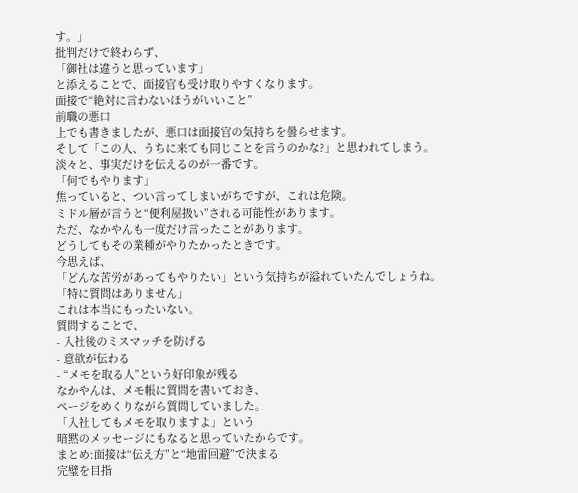す。」
批判だけで終わらず、
「御社は違うと思っています」
と添えることで、面接官も受け取りやすくなります。
面接で“絶対に言わないほうがいいこと”
前職の悪口
上でも書きましたが、悪口は面接官の気持ちを曇らせます。
そして「この人、うちに来ても同じことを言うのかな?」と思われてしまう。
淡々と、事実だけを伝えるのが一番です。
「何でもやります」
焦っていると、つい言ってしまいがちですが、これは危険。
ミドル層が言うと“便利屋扱い”される可能性があります。
ただ、なかやんも一度だけ言ったことがあります。
どうしてもその業種がやりたかったときです。
今思えば、
「どんな苦労があってもやりたい」という気持ちが溢れていたんでしょうね。
「特に質問はありません」
これは本当にもったいない。
質問することで、
- 入社後のミスマッチを防げる
- 意欲が伝わる
- “メモを取る人”という好印象が残る
なかやんは、メモ帳に質問を書いておき、
ページをめくりながら質問していました。
「入社してもメモを取りますよ」という
暗黙のメッセージにもなると思っていたからです。
まとめ:面接は“伝え方”と“地雷回避”で決まる
完璧を目指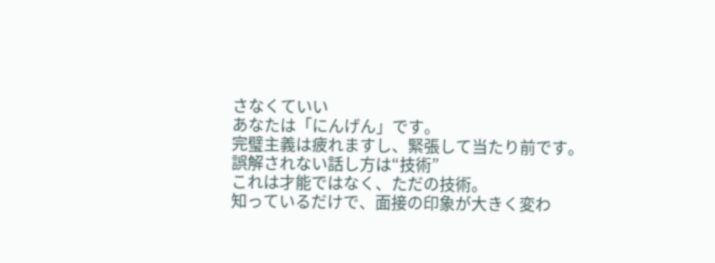さなくていい
あなたは「にんげん」です。
完璧主義は疲れますし、緊張して当たり前です。
誤解されない話し方は“技術”
これは才能ではなく、ただの技術。
知っているだけで、面接の印象が大きく変わ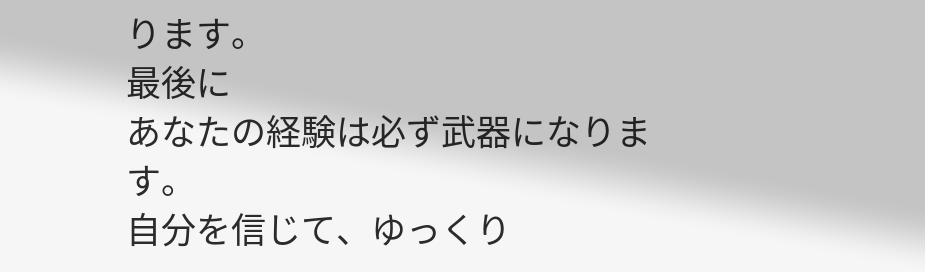ります。
最後に
あなたの経験は必ず武器になります。
自分を信じて、ゆっくり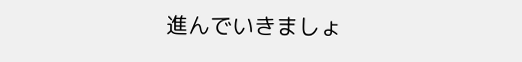進んでいきましょ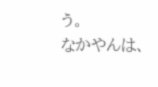う。
なかやんは、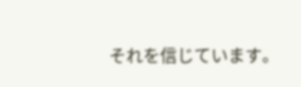それを信じています。